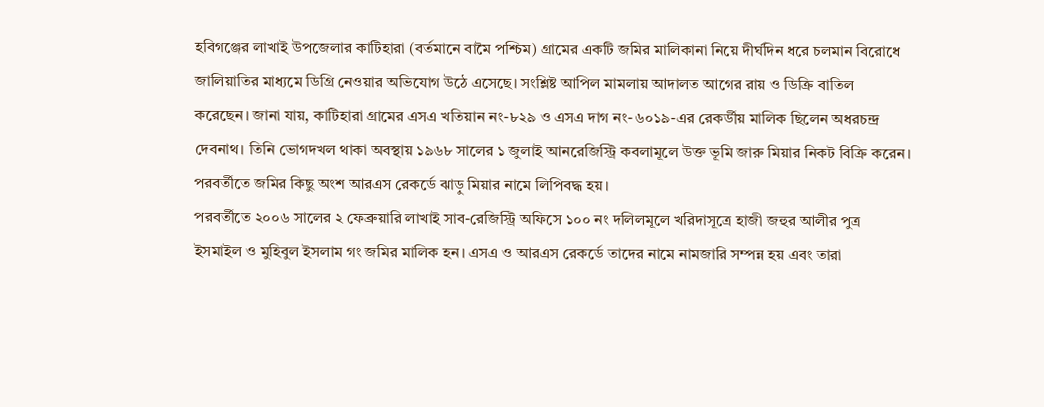হবিগঞ্জের লাখাই উপজেলার কাটিহারা (বর্তমানে বামৈ পশ্চিম) গ্রামের একটি জমির মালিকানা নিয়ে দীর্ঘদিন ধরে চলমান বিরোধে জালিয়াতির মাধ্যমে ডিগ্রি নেওয়ার অভিযোগ উঠে এসেছে। সংশ্লিষ্ট আপিল মামলায় আদালত আগের রায় ও ডিক্রি বাতিল করেছেন। জানা যায়, কাটিহারা গ্রামের এসএ খতিয়ান নং-৮২৯ ও এসএ দাগ নং-৬০১৯-এর রেকর্ডীয় মালিক ছিলেন অধরচন্দ্র দেবনাথ। তিনি ভোগদখল থাকা অবস্থায় ১৯৬৮ সালের ১ জুলাই আনরেজিস্ট্রি কবলামূলে উক্ত ভূমি জারু মিয়ার নিকট বিক্রি করেন। পরবর্তীতে জমির কিছু অংশ আরএস রেকর্ডে ঝাড়ু মিয়ার নামে লিপিবদ্ধ হয়।
পরবর্তীতে ২০০৬ সালের ২ ফেব্রুয়ারি লাখাই সাব-রেজিস্ট্রি অফিসে ১০০ নং দলিলমূলে খরিদাসূত্রে হাজী জহুর আলীর পুত্র ইসমাইল ও মুহিবুল ইসলাম গং জমির মালিক হন। এসএ ও আরএস রেকর্ডে তাদের নামে নামজারি সম্পন্ন হয় এবং তারা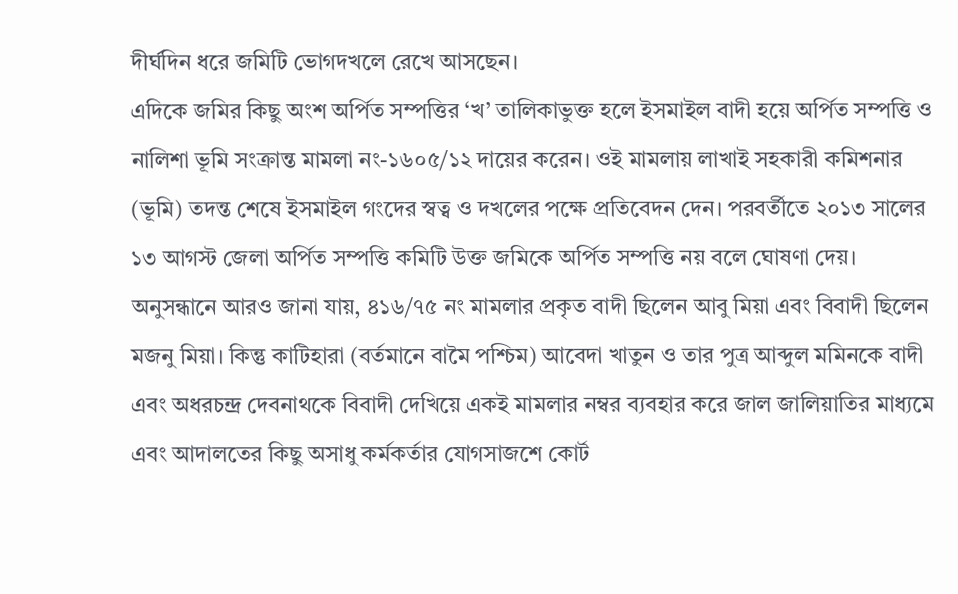দীর্ঘদিন ধরে জমিটি ভোগদখলে রেখে আসছেন।
এদিকে জমির কিছু অংশ অর্পিত সম্পত্তির ‘খ’ তালিকাভুক্ত হলে ইসমাইল বাদী হয়ে অর্পিত সম্পত্তি ও নালিশা ভূমি সংক্রান্ত মামলা নং-১৬০৫/১২ দায়ের করেন। ওই মামলায় লাখাই সহকারী কমিশনার (ভূমি) তদন্ত শেষে ইসমাইল গংদের স্বত্ব ও দখলের পক্ষে প্রতিবেদন দেন। পরবর্তীতে ২০১৩ সালের ১৩ আগস্ট জেলা অর্পিত সম্পত্তি কমিটি উক্ত জমিকে অর্পিত সম্পত্তি নয় বলে ঘোষণা দেয়।
অনুসন্ধানে আরও জানা যায়, ৪১৬/৭৫ নং মামলার প্রকৃত বাদী ছিলেন আবু মিয়া এবং বিবাদী ছিলেন মজনু মিয়া। কিন্তু কাটিহারা (বর্তমানে বামৈ পশ্চিম) আবেদা খাতুন ও তার পুত্র আব্দুল মমিনকে বাদী এবং অধরচন্দ্র দেবনাথকে বিবাদী দেখিয়ে একই মামলার নম্বর ব্যবহার করে জাল জালিয়াতির মাধ্যমে এবং আদালতের কিছু অসাধু কর্মকর্তার যোগসাজশে কোর্ট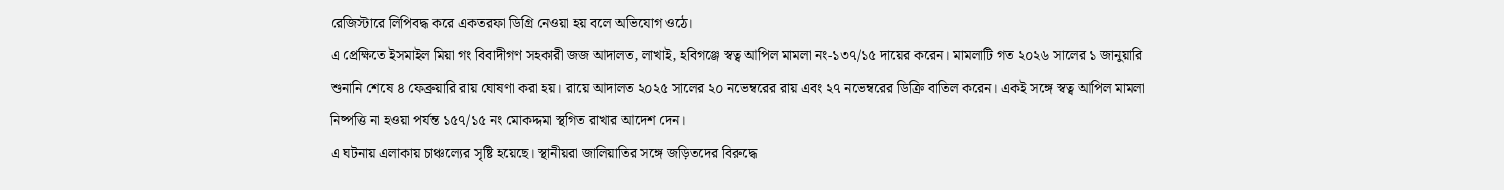রেজিস্টারে লিপিবদ্ধ করে একতরফা ডিগ্রি নেওয়া হয় বলে অভিযোগ ওঠে।
এ প্রেক্ষিতে ইসমাইল মিয়া গং বিবাদীগণ সহকারী জজ আদালত, লাখাই, হবিগঞ্জে স্বত্ব আপিল মামলা নং-১৩৭/১৫ দায়ের করেন। মামলাটি গত ২০২৬ সালের ১ জানুয়ারি শুনানি শেষে ৪ ফেব্রুয়ারি রায় ঘোষণা করা হয়। রায়ে আদালত ২০২৫ সালের ২০ নভেম্বরের রায় এবং ২৭ নভেম্বরের ডিক্রি বাতিল করেন। একই সঙ্গে স্বত্ব আপিল মামলা নিষ্পত্তি না হওয়া পর্যন্ত ১৫৭/১৫ নং মোকদ্দমা স্থগিত রাখার আদেশ দেন।
এ ঘটনায় এলাকায় চাঞ্চল্যের সৃষ্টি হয়েছে। স্থানীয়রা জালিয়াতির সঙ্গে জড়িতদের বিরুদ্ধে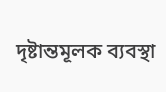দৃষ্টান্তমূলক ব্যবস্থা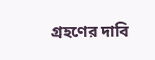গ্রহণের দাবি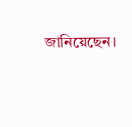জানিয়েছেন।